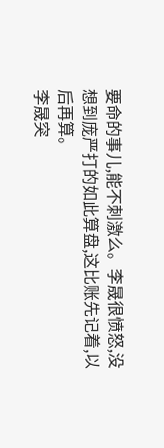要命的事儿,能不刺激么。李晟很愤怒,没想到庞严打的如此算盘,这比账先记着,以后再算。
李晟突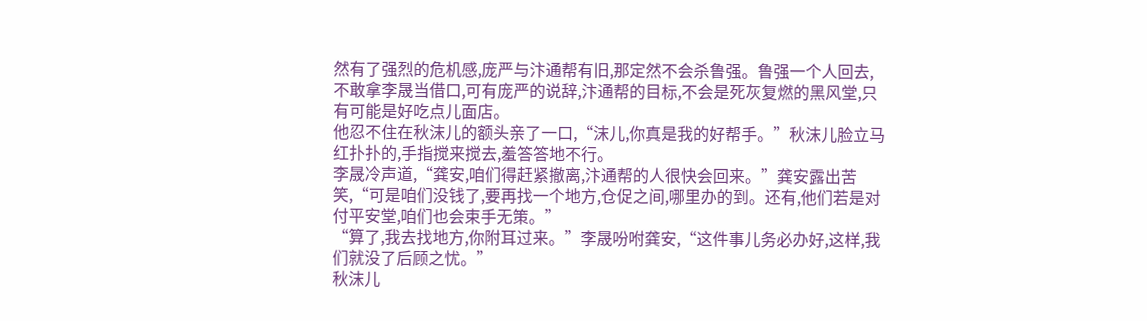然有了强烈的危机感,庞严与汴通帮有旧,那定然不会杀鲁强。鲁强一个人回去,不敢拿李晟当借口,可有庞严的说辞,汴通帮的目标,不会是死灰复燃的黑风堂,只有可能是好吃点儿面店。
他忍不住在秋沫儿的额头亲了一口,“沫儿,你真是我的好帮手。”秋沫儿脸立马红扑扑的,手指搅来搅去,羞答答地不行。
李晟冷声道,“龚安,咱们得赶紧撤离,汴通帮的人很快会回来。”龚安露出苦笑,“可是咱们没钱了,要再找一个地方,仓促之间,哪里办的到。还有,他们若是对付平安堂,咱们也会束手无策。”
“算了,我去找地方,你附耳过来。”李晟吩咐龚安,“这件事儿务必办好,这样,我们就没了后顾之忧。”
秋沫儿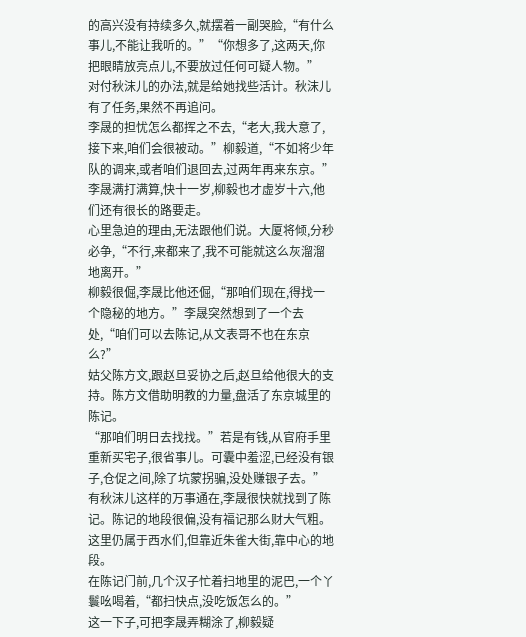的高兴没有持续多久,就摆着一副哭脸,“有什么事儿,不能让我听的。”“你想多了,这两天,你把眼睛放亮点儿,不要放过任何可疑人物。”
对付秋沫儿的办法,就是给她找些活计。秋沫儿有了任务,果然不再追问。
李晟的担忧怎么都挥之不去,“老大,我大意了,接下来,咱们会很被动。”柳毅道,“不如将少年队的调来,或者咱们退回去,过两年再来东京。”李晟满打满算,快十一岁,柳毅也才虚岁十六,他们还有很长的路要走。
心里急迫的理由,无法跟他们说。大厦将倾,分秒必争,“不行,来都来了,我不可能就这么灰溜溜地离开。”
柳毅很倔,李晟比他还倔,“那咱们现在,得找一个隐秘的地方。”李晟突然想到了一个去处,“咱们可以去陈记,从文表哥不也在东京么?”
姑父陈方文,跟赵旦妥协之后,赵旦给他很大的支持。陈方文借助明教的力量,盘活了东京城里的陈记。
“那咱们明日去找找。”若是有钱,从官府手里重新买宅子,很省事儿。可囊中羞涩,已经没有银子,仓促之间,除了坑蒙拐骗,没处赚银子去。”
有秋沫儿这样的万事通在,李晟很快就找到了陈记。陈记的地段很偏,没有福记那么财大气粗。这里仍属于西水们,但靠近朱雀大街,靠中心的地段。
在陈记门前,几个汉子忙着扫地里的泥巴,一个丫鬟吆喝着,“都扫快点,没吃饭怎么的。”
这一下子,可把李晟弄糊涂了,柳毅疑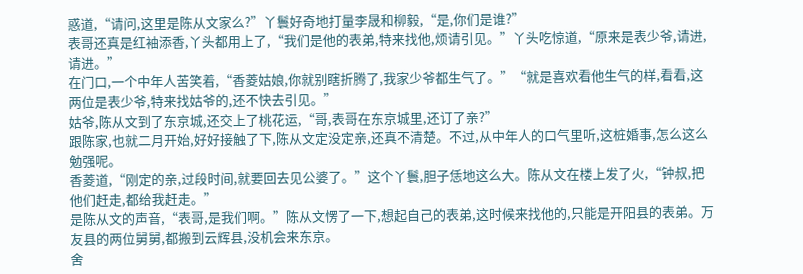惑道,“请问,这里是陈从文家么?”丫鬟好奇地打量李晟和柳毅,“是,你们是谁?”
表哥还真是红袖添香,丫头都用上了,“我们是他的表弟,特来找他,烦请引见。”丫头吃惊道,“原来是表少爷,请进,请进。”
在门口,一个中年人苦笑着,“香菱姑娘,你就别瞎折腾了,我家少爷都生气了。”“就是喜欢看他生气的样,看看,这两位是表少爷,特来找姑爷的,还不快去引见。”
姑爷,陈从文到了东京城,还交上了桃花运,“哥,表哥在东京城里,还订了亲?”
跟陈家,也就二月开始,好好接触了下,陈从文定没定亲,还真不清楚。不过,从中年人的口气里听,这桩婚事,怎么这么勉强呢。
香菱道,“刚定的亲,过段时间,就要回去见公婆了。”这个丫鬟,胆子恁地这么大。陈从文在楼上发了火,“钟叔,把他们赶走,都给我赶走。”
是陈从文的声音,“表哥,是我们啊。”陈从文愣了一下,想起自己的表弟,这时候来找他的,只能是开阳县的表弟。万友县的两位舅舅,都搬到云辉县,没机会来东京。
舍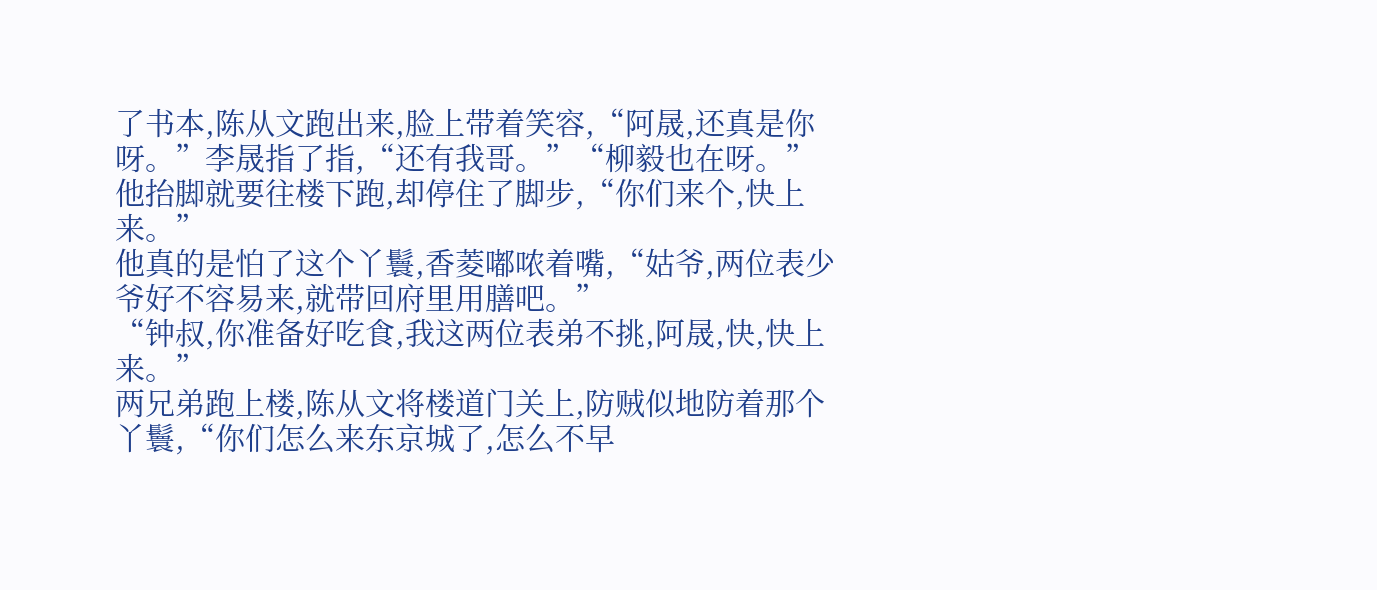了书本,陈从文跑出来,脸上带着笑容,“阿晟,还真是你呀。”李晟指了指,“还有我哥。”“柳毅也在呀。”他抬脚就要往楼下跑,却停住了脚步,“你们来个,快上来。”
他真的是怕了这个丫鬟,香菱嘟哝着嘴,“姑爷,两位表少爷好不容易来,就带回府里用膳吧。”
“钟叔,你准备好吃食,我这两位表弟不挑,阿晟,快,快上来。”
两兄弟跑上楼,陈从文将楼道门关上,防贼似地防着那个丫鬟,“你们怎么来东京城了,怎么不早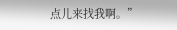点儿来找我啊。”